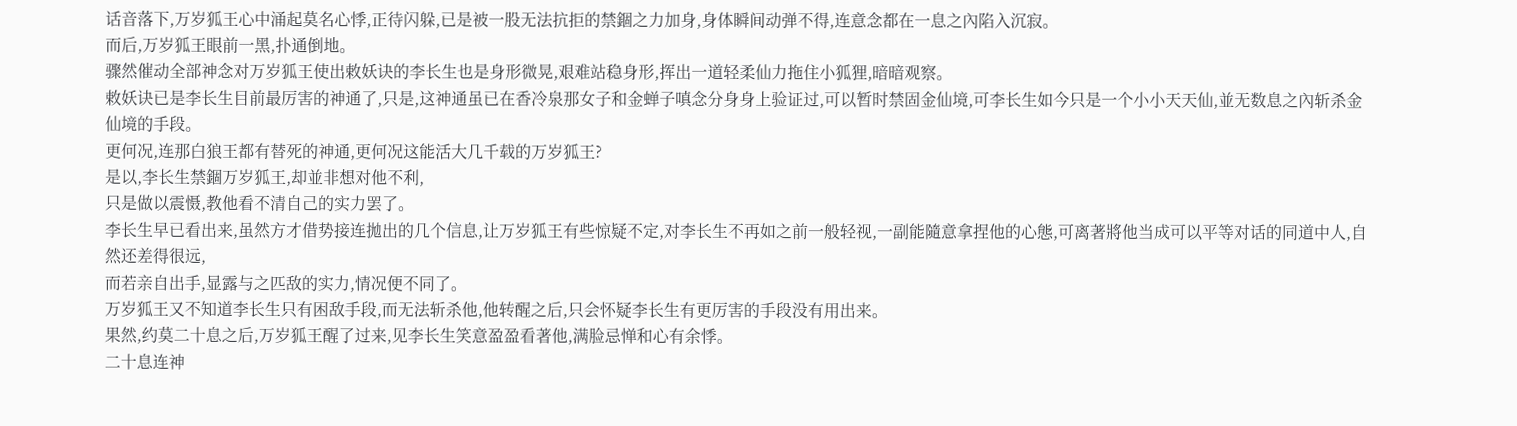话音落下,万岁狐王心中涌起莫名心悸,正待闪躲,已是被一股无法抗拒的禁錮之力加身,身体瞬间动弹不得,连意念都在一息之內陷入沉寂。
而后,万岁狐王眼前一黑,扑通倒地。
骤然催动全部神念对万岁狐王使出敕妖诀的李长生也是身形微晃,艰难站稳身形,挥出一道轻柔仙力拖住小狐狸,暗暗观察。
敕妖诀已是李长生目前最厉害的神通了,只是,这神通虽已在香冷泉那女子和金蝉子嗔念分身身上验证过,可以暂时禁固金仙境,可李长生如今只是一个小小天天仙,並无数息之內斩杀金仙境的手段。
更何况,连那白狼王都有替死的神通,更何况这能活大几千载的万岁狐王?
是以,李长生禁錮万岁狐王,却並非想对他不利,
只是做以震慑,教他看不清自己的实力罢了。
李长生早已看出来,虽然方才借势接连拋出的几个信息,让万岁狐王有些惊疑不定,对李长生不再如之前一般轻视,一副能隨意拿捏他的心態,可离著將他当成可以平等对话的同道中人,自然还差得很远,
而若亲自出手,显露与之匹敌的实力,情况便不同了。
万岁狐王又不知道李长生只有困敌手段,而无法斩杀他,他转醒之后,只会怀疑李长生有更厉害的手段没有用出来。
果然,约莫二十息之后,万岁狐王醒了过来,见李长生笑意盈盈看著他,满脸忌惮和心有余悸。
二十息连神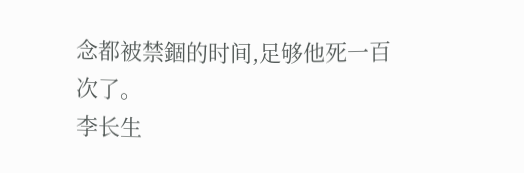念都被禁錮的时间,足够他死一百次了。
李长生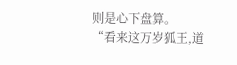则是心下盘算。
“看来这万岁狐王,道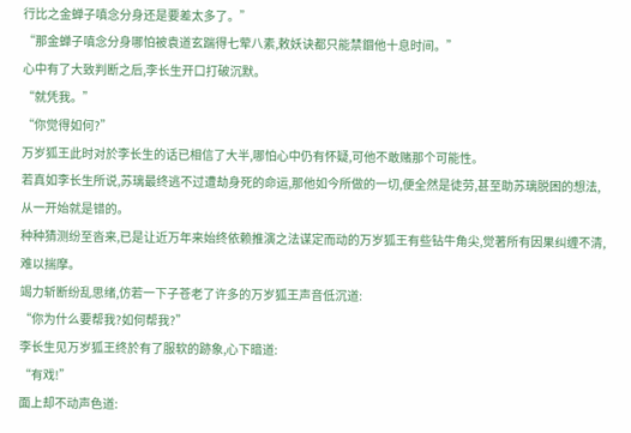行比之金蝉子嗔念分身还是要差太多了。”
“那金蝉子嗔念分身哪怕被袁道玄踹得七荤八素,敕妖诀都只能禁錮他十息时间。”
心中有了大致判断之后,李长生开口打破沉默。
“就凭我。”
“你觉得如何?”
万岁狐王此时对於李长生的话已相信了大半,哪怕心中仍有怀疑,可他不敢赌那个可能性。
若真如李长生所说,苏璃最终逃不过遭劫身死的命运,那他如今所做的一切,便全然是徒劳,甚至助苏璃脱困的想法,从一开始就是错的。
种种猜测纷至沓来,已是让近万年来始终依赖推演之法谋定而动的万岁狐王有些钻牛角尖,觉著所有因果纠缠不清,难以揣摩。
竭力斩断纷乱思绪,仿若一下子苍老了许多的万岁狐王声音低沉道:
“你为什么要帮我?如何帮我?”
李长生见万岁狐王终於有了服软的跡象,心下暗道:
“有戏!”
面上却不动声色道: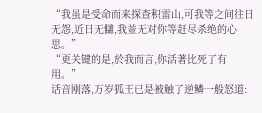“我虽是受命而来探查积雷山,可我等之间往日无怨,近日无讎,我並无对你等赶尽杀绝的心思。”
“更关键的是,於我而言,你活著比死了有用。”
话音刚落,万岁狐王已是被触了逆鳞一般怒道: